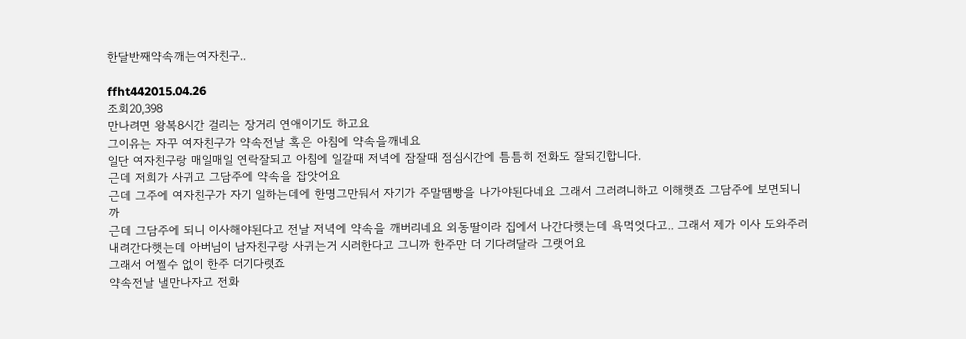한달반째약속깨는여자친구..

ffht442015.04.26
조회20,398
만나려면 왕복8시간 걸리는 장거리 연애이기도 하고요
그이유는 자꾸 여자친구가 약속전날 혹은 아침에 약속을깨네요
일단 여자친구랑 매일매일 연락잘되고 아침에 일갈때 저녁에 잠잘때 점심시간에 틈틈히 전화도 잘되긴합니다.
근데 저희가 사귀고 그담주에 약속을 잡앗어요
근데 그주에 여자친구가 자기 일하는데에 한명그만둬서 자기가 주말땜빵을 나가야된다네요 그래서 그러려니하고 이해햇죠 그담주에 보면되니까
근데 그담주에 되니 이사해야된다고 전날 저녁에 약속을 깨버리네요 외동딸이라 집에서 나간다햇는데 욕먹엇다고.. 그래서 제가 이사 도와주러 내려간다햇는데 아버님이 남자친구랑 사귀는거 시러한다고 그니까 한주만 더 기다려달라 그랫어요
그래서 어쩔수 없이 한주 더기다렷죠
약속전날 낼만나자고 전화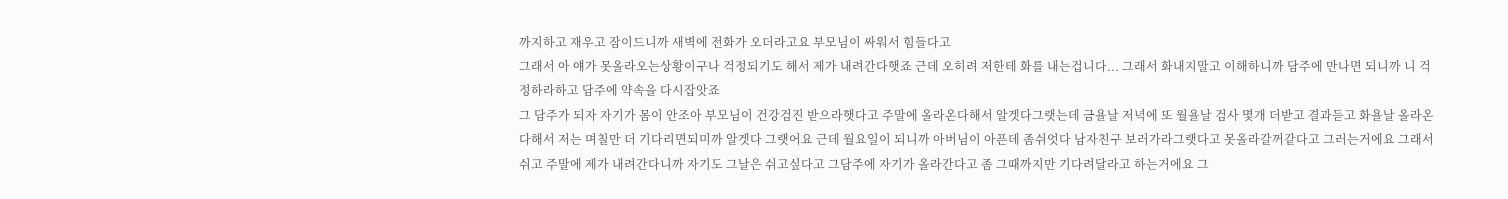까지하고 재우고 잠이드니까 새벽에 전화가 오더라고요 부모님이 싸워서 힘들다고
그래서 아 얘가 못올라오는상황이구나 걱정되기도 해서 제가 내려간다햇죠 근데 오히려 저한테 화를 내는겁니다... 그래서 화내지말고 이해하니까 담주에 만나면 되니까 니 걱정하라하고 담주에 약속을 다시잡앗죠
그 담주가 되자 자기가 몸이 안조아 부모님이 건강검진 받으라햇다고 주말에 올라온다해서 알겟다그랫는데 금욜날 저녁에 또 월욜날 검사 몇개 더받고 결과듣고 화욜날 올라온다해서 저는 며칠만 더 기다리면되미까 알겟다 그랫어요 근데 월요일이 되니까 아버님이 아픈데 좀쉬엇다 남자친구 보러가라그랫다고 못올라갈꺼같다고 그러는거에요 그래서 쉬고 주말에 제가 내려간다니까 자기도 그날은 쉬고싶다고 그담주에 자기가 올라간다고 좀 그때까지만 기다려달라고 하는거에요 그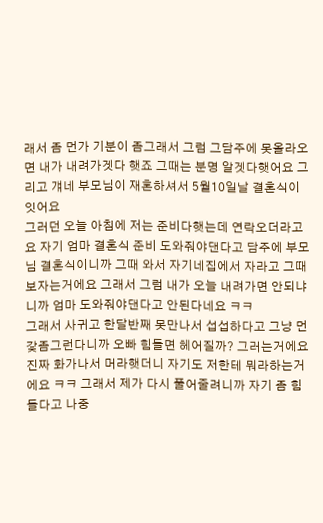래서 좀 먼가 기분이 좀그래서 그럼 그담주에 못올라오면 내가 내려가겟다 햇죠 그때는 분명 알겟다햇어요 그리고 걔네 부모님이 재혼하셔서 5월10일날 결혼식이 잇어요
그러던 오늘 아침에 저는 준비다햇는데 연락오더라고요 자기 엄마 결혼식 준비 도와줘야댄다고 담주에 부모 님 결혼식이니까 그때 와서 자기네집에서 자라고 그때 보자는거에요 그래서 그럼 내가 오늘 내려가면 안되냐니까 엄마 도와줘야댄다고 안된다네요 ㅋㅋ
그래서 사귀고 한달반째 못만나서 섭섭하다고 그냥 먼갗좀그런다니까 오빠 힘들면 헤어질까? 그러는거에요
진짜 화가나서 머라햇더니 자기도 저한테 뭐라하는거에요 ㅋㅋ 그래서 제가 다시 풀어줄려니까 자기 좀 힘들다고 나중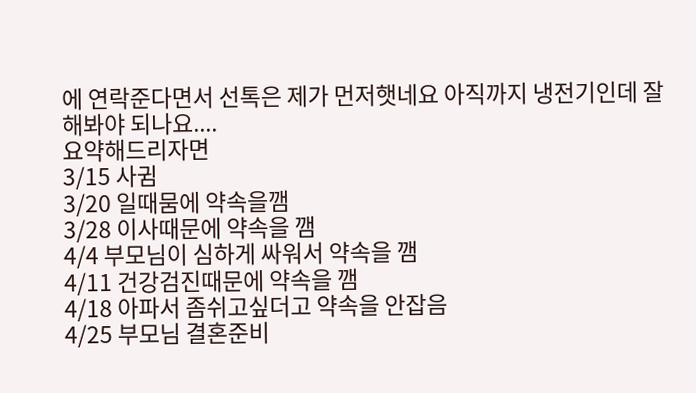에 연락준다면서 선톡은 제가 먼저햇네요 아직까지 냉전기인데 잘해봐야 되나요....
요약해드리자면
3/15 사귐
3/20 일때뭄에 약속을깸
3/28 이사때문에 약속을 깸
4/4 부모님이 심하게 싸워서 약속을 깸
4/11 건강검진때문에 약속을 깸
4/18 아파서 좀쉬고싶더고 약속을 안잡음
4/25 부모님 결혼준비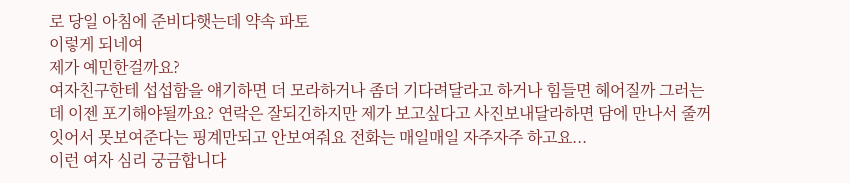로 당일 아침에 준비다햇는데 약속 파토
이렇게 되네여
제가 예민한걸까요?
여자친구한테 섭섭함을 얘기하면 더 모라하거나 좀더 기다려달라고 하거나 힘들면 헤어질까 그러는데 이젠 포기해야될까요? 연락은 잘되긴하지만 제가 보고싶다고 사진보내달라하면 담에 만나서 줄꺼잇어서 못보여준다는 핑계만되고 안보여줘요 전화는 매일매일 자주자주 하고요...
이런 여자 심리 궁금합니다